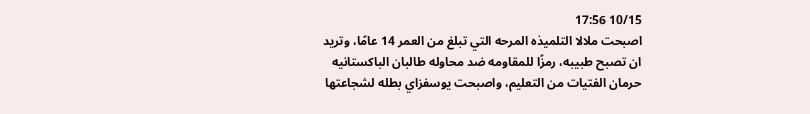10/15 17:56
اصبحت ملالا التلميذه المرحه التي تبلغ من العمر 14 عامًا، وتريد ان تصبح طبيبه، رمزًا للمقاومه ضد محاوله طالبان الباكستانيه حرمان الفتيات من التعليم، واصبحت يوسفزاي بطله لشجاعتها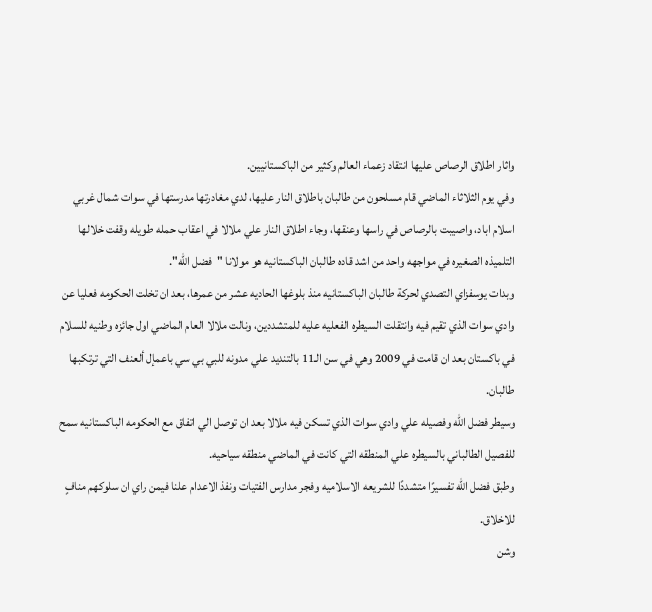واثار اطلاق الرصاص عليها انتقاد زعماء العالم وكثير من الباكستانيين.
وفي يوم الثلاثاء الماضي قام مسلحون من طالبان باطلاق النار عليها، لدي مغادرتها مدرستها في سوات شمال غربي اسلام اباد، واصيبت بالرصاص في راسها وعنقها، وجاء اطلاق النار علي ملالا في اعقاب حمله طويله وقفت خلالها التلميذه الصغيره في مواجهه واحد من اشد قاده طالبان الباكستانيه هو مولانا "فضل الله".
وبدات يوسفزاي التصدي لحركة طالبان الباكستانيه منذ بلوغها الحاديه عشر من عمرها، بعد ان تخلت الحكومه فعليا عن وادي سوات الذي تقيم فيه وانتقلت السيطره الفعليه عليه للمتشددين، ونالت ملالا العام الماضي اول جائزه وطنيه للسلام في باكستان بعد ان قامت في 2009 وهي في سن الـ11 بالتنديد علي مدونه للبي بي سي باعمإل ألعنف التي ترتكبها طالبان.
وسيطر فضل الله وفصيله علي وادي سوات الذي تسكن فيه ملالا بعد ان توصل الي اتفاق مع الحكومه الباكستانيه سمح للفصيل الطالباني بالسيطره علي المنطقه التي كانت في الماضي منطقه سياحيه.
وطبق فضل الله تفسيرًا متشددًا للشريعه الاسلاميه وفجر مدارس الفتيات ونفذ الاعدام علنا فيمن راي ان سلوكهم منافٍ للاخلاق.
وشن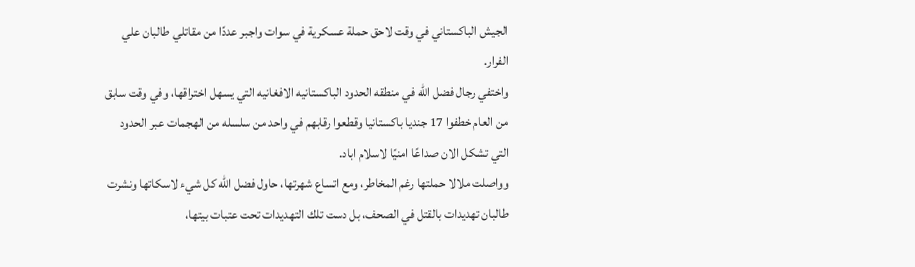الجيش الباكستاني في وقت لاحق حملة عسكرية في سوات واجبر عددًا من مقاتلي طالبان علي الفرار.
واختفي رجال فضل الله في منطقه الحدود الباكستانيه الافغانيه التي يسهل اختراقها، وفي وقت سابق من العام خطفوا 17 جنديا باكستانيا وقطعوا رقابهم في واحد من سلسله من الهجمات عبر الحدود التي تشكل الان صداعًا امنيًا لاسلام اباد.
وواصلت ملالا حملتها رغم المخاطر، ومع اتساع شهرتها، حاول فضل الله كل شيء لاسكاتها ونشرت طالبان تهديدات بالقتل في الصحف، بل دست تلك التهديدات تحت عتبات بيتها،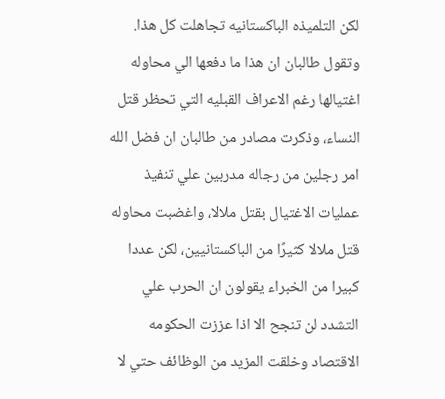لكن التلميذه الباكستانيه تجاهلت كل هذا.
وتقول طالبان ان هذا ما دفعها الي محاوله اغتيالها رغم الاعراف القبليه التي تحظر قتل النساء، وذكرت مصادر من طالبان ان فضل الله امر رجلين من رجاله مدربين علي تنفيذ عمليات الاغتيال بقتل ملالا، واغضبت محاوله قتل ملالا كثيرًا من الباكستانيين، لكن عددا كبيرا من الخبراء يقولون ان الحرب علي التشدد لن تنجح الا اذا عززت الحكومه الاقتصاد وخلقت المزيد من الوظائف حتي لا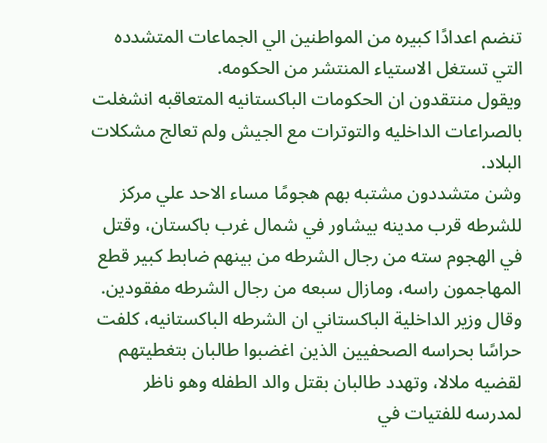تنضم اعدادًا كبيره من المواطنين الي الجماعات المتشدده التي تستغل الاستياء المنتشر من الحكومه.
ويقول منتقدون ان الحكومات الباكستانيه المتعاقبه انشغلت بالصراعات الداخليه والتوترات مع الجيش ولم تعالج مشكلات البلاد.
وشن متشددون مشتبه بهم هجومًا مساء الاحد علي مركز للشرطه قرب مدينه بيشاور في شمال غرب باكستان، وقتل في الهجوم سته من رجال الشرطه من بينهم ضابط كبير قطع المهاجمون راسه، ومازال سبعه من رجال الشرطه مفقودين.
وقال وزير الداخلية الباكستاني ان الشرطه الباكستانيه، كلفت حراسًا بحراسه الصحفيين الذين اغضبوا طالبان بتغطيتهم لقضيه ملالا، وتهدد طالبان بقتل والد الطفله وهو ناظر لمدرسه للفتيات في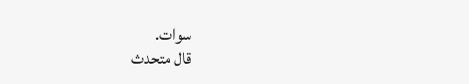سوات.
قال متحدث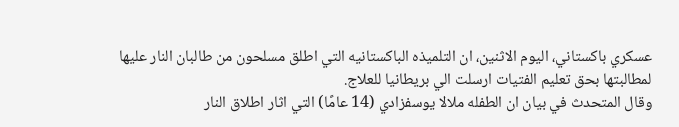عسكري باكستاني، اليوم الاثنين، ان التلميذه الباكستانيه التي اطلق مسلحون من طالبان النار عليها لمطالبتها بحق تعليم الفتيات ارسلت الي بريطانيا للعلاج.
وقال المتحدث في بيان ان الطفله ملالا يوسفزادي (14 عامًا) التي اثار اطلاق النار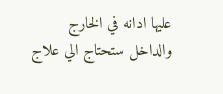عليها ادانه في الخارج والداخل ستحتاج الي علاج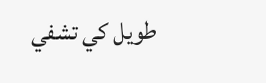طويل كي تشفي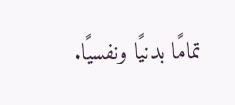تمامًا بدنيًا ونفسيًا.